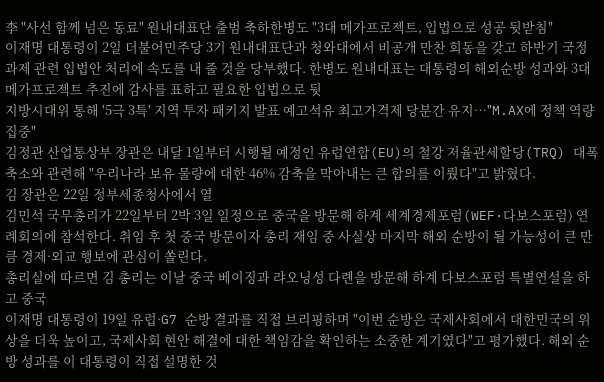李 "사선 함께 넘은 동료" 원내대표단 출범 축하한병도 "3대 메가프로젝트, 입법으로 성공 뒷받침"
이재명 대통령이 2일 더불어민주당 3기 원내대표단과 청와대에서 비공개 만찬 회동을 갖고 하반기 국정과제 관련 입법안 처리에 속도를 내 줄 것을 당부했다. 한병도 원내대표는 대통령의 해외순방 성과와 3대 메가프로젝트 추진에 감사를 표하고 필요한 입법으로 뒷
지방시대위 통해 '5극 3특' 지역 투자 패키지 발표 예고석유 최고가격제 당분간 유지…"M.AX에 정책 역량 집중"
김정관 산업통상부 장관은 내달 1일부터 시행될 예정인 유럽연합(EU)의 철강 저율관세할당(TRQ) 대폭 축소와 관련해 "우리나라 보유 물량에 대한 46% 감축을 막아내는 큰 합의를 이뤘다"고 밝혔다.
김 장관은 22일 정부세종청사에서 열
김민석 국무총리가 22일부터 2박 3일 일정으로 중국을 방문해 하계 세계경제포럼(WEF·다보스포럼) 연례회의에 참석한다. 취임 후 첫 중국 방문이자 총리 재임 중 사실상 마지막 해외 순방이 될 가능성이 큰 만큼 경제·외교 행보에 관심이 쏠린다.
총리실에 따르면 김 총리는 이날 중국 베이징과 랴오닝성 다롄을 방문해 하계 다보스포럼 특별연설을 하고 중국
이재명 대통령이 19일 유럽·G7 순방 결과를 직접 브리핑하며 "이번 순방은 국제사회에서 대한민국의 위상을 더욱 높이고, 국제사회 현안 해결에 대한 책임감을 확인하는 소중한 계기였다"고 평가했다. 해외 순방 성과를 이 대통령이 직접 설명한 것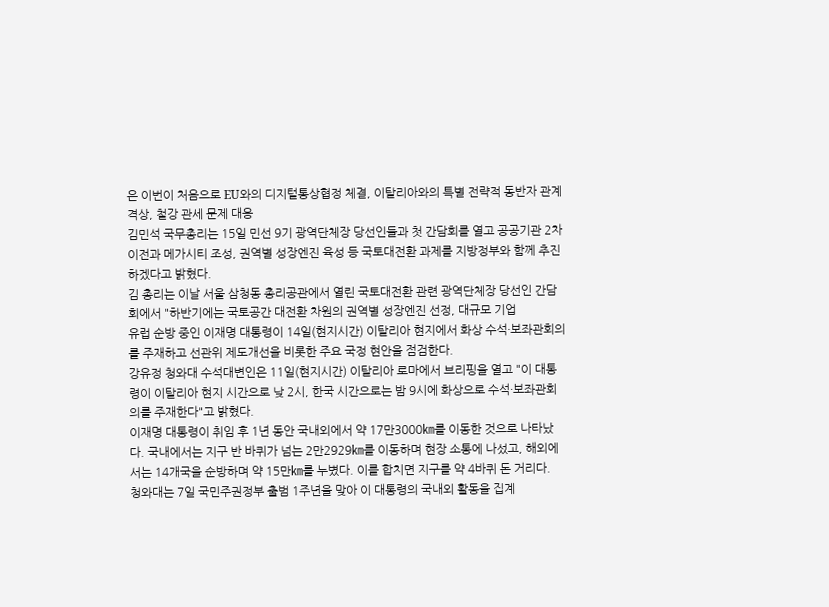은 이번이 처음으로 EU와의 디지털통상협정 체결, 이탈리아와의 특별 전략적 동반자 관계 격상, 철강 관세 문제 대응
김민석 국무총리는 15일 민선 9기 광역단체장 당선인들과 첫 간담회를 열고 공공기관 2차 이전과 메가시티 조성, 권역별 성장엔진 육성 등 국토대전환 과제를 지방정부와 함께 추진하겠다고 밝혔다.
김 총리는 이날 서울 삼청동 총리공관에서 열린 국토대전환 관련 광역단체장 당선인 간담회에서 "하반기에는 국토공간 대전환 차원의 권역별 성장엔진 선정, 대규모 기업
유럽 순방 중인 이재명 대통령이 14일(현지시간) 이탈리아 현지에서 화상 수석·보좌관회의를 주재하고 선관위 제도개선을 비롯한 주요 국정 현안을 점검한다.
강유정 청와대 수석대변인은 11일(현지시간) 이탈리아 로마에서 브리핑을 열고 "이 대통령이 이탈리아 현지 시간으로 낮 2시, 한국 시간으로는 밤 9시에 화상으로 수석·보좌관회의를 주재한다"고 밝혔다.
이재명 대통령이 취임 후 1년 동안 국내외에서 약 17만3000㎞를 이동한 것으로 나타났다. 국내에서는 지구 반 바퀴가 넘는 2만2929㎞를 이동하며 현장 소통에 나섰고, 해외에서는 14개국을 순방하며 약 15만㎞를 누볐다. 이를 합치면 지구를 약 4바퀴 돈 거리다.
청와대는 7일 국민주권정부 출범 1주년을 맞아 이 대통령의 국내외 활동을 집계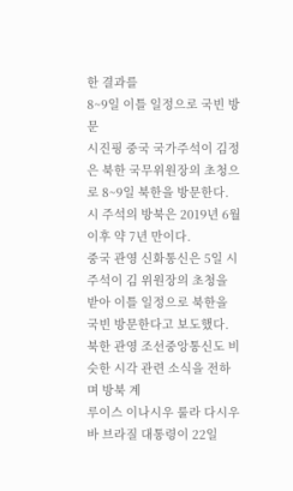한 결과를
8~9일 이틀 일정으로 국빈 방문
시진핑 중국 국가주석이 김정은 북한 국무위원장의 초청으로 8~9일 북한을 방문한다. 시 주석의 방북은 2019년 6월 이후 약 7년 만이다.
중국 관영 신화통신은 5일 시 주석이 김 위원장의 초청을 받아 이틀 일정으로 북한을 국빈 방문한다고 보도했다. 북한 관영 조선중앙통신도 비슷한 시각 관련 소식을 전하며 방북 계
루이스 이나시우 룰라 다시우바 브라질 대통령이 22일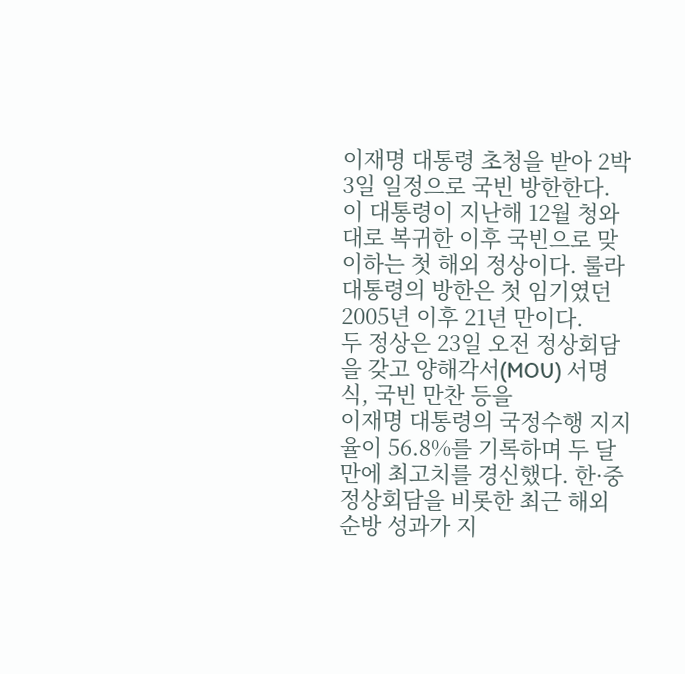이재명 대통령 초청을 받아 2박 3일 일정으로 국빈 방한한다.
이 대통령이 지난해 12월 청와대로 복귀한 이후 국빈으로 맞이하는 첫 해외 정상이다. 룰라 대통령의 방한은 첫 임기였던 2005년 이후 21년 만이다.
두 정상은 23일 오전 정상회담을 갖고 양해각서(MOU) 서명식, 국빈 만찬 등을
이재명 대통령의 국정수행 지지율이 56.8%를 기록하며 두 달 만에 최고치를 경신했다. 한·중 정상회담을 비롯한 최근 해외 순방 성과가 지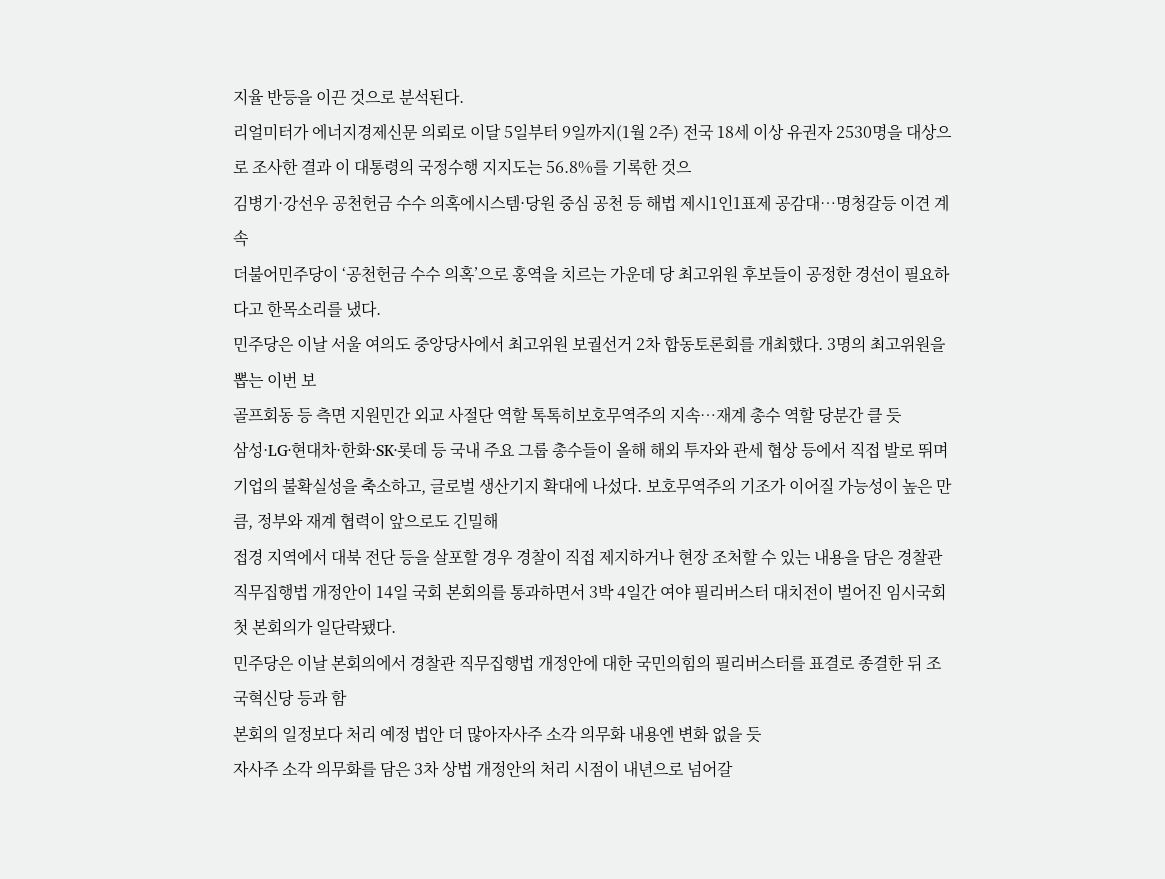지율 반등을 이끈 것으로 분석된다.
리얼미터가 에너지경제신문 의뢰로 이달 5일부터 9일까지(1월 2주) 전국 18세 이상 유권자 2530명을 대상으로 조사한 결과 이 대통령의 국정수행 지지도는 56.8%를 기록한 것으
김병기·강선우 공천헌금 수수 의혹에시스템·당원 중심 공천 등 해법 제시1인1표제 공감대…명청갈등 이견 계속
더불어민주당이 ‘공천헌금 수수 의혹’으로 홍역을 치르는 가운데 당 최고위원 후보들이 공정한 경선이 필요하다고 한목소리를 냈다.
민주당은 이날 서울 여의도 중앙당사에서 최고위원 보궐선거 2차 합동토론회를 개최했다. 3명의 최고위원을 뽑는 이번 보
골프회동 등 측면 지원민간 외교 사절단 역할 톡톡히보호무역주의 지속…재계 총수 역할 당분간 클 듯
삼성·LG·현대차·한화·SK·롯데 등 국내 주요 그룹 총수들이 올해 해외 투자와 관세 협상 등에서 직접 발로 뛰며 기업의 불확실성을 축소하고, 글로벌 생산기지 확대에 나섰다. 보호무역주의 기조가 이어질 가능성이 높은 만큼, 정부와 재계 협력이 앞으로도 긴밀해
접경 지역에서 대북 전단 등을 살포할 경우 경찰이 직접 제지하거나 현장 조처할 수 있는 내용을 담은 경찰관 직무집행법 개정안이 14일 국회 본회의를 통과하면서 3박 4일간 여야 필리버스터 대치전이 벌어진 임시국회 첫 본회의가 일단락됐다.
민주당은 이날 본회의에서 경찰관 직무집행법 개정안에 대한 국민의힘의 필리버스터를 표결로 종결한 뒤 조국혁신당 등과 함
본회의 일정보다 처리 예정 법안 더 많아자사주 소각 의무화 내용엔 변화 없을 듯
자사주 소각 의무화를 담은 3차 상법 개정안의 처리 시점이 내년으로 넘어갈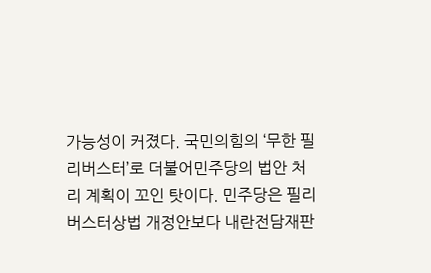가능성이 커졌다. 국민의힘의 ‘무한 필리버스터’로 더불어민주당의 법안 처리 계획이 꼬인 탓이다. 민주당은 필리버스터상법 개정안보다 내란전담재판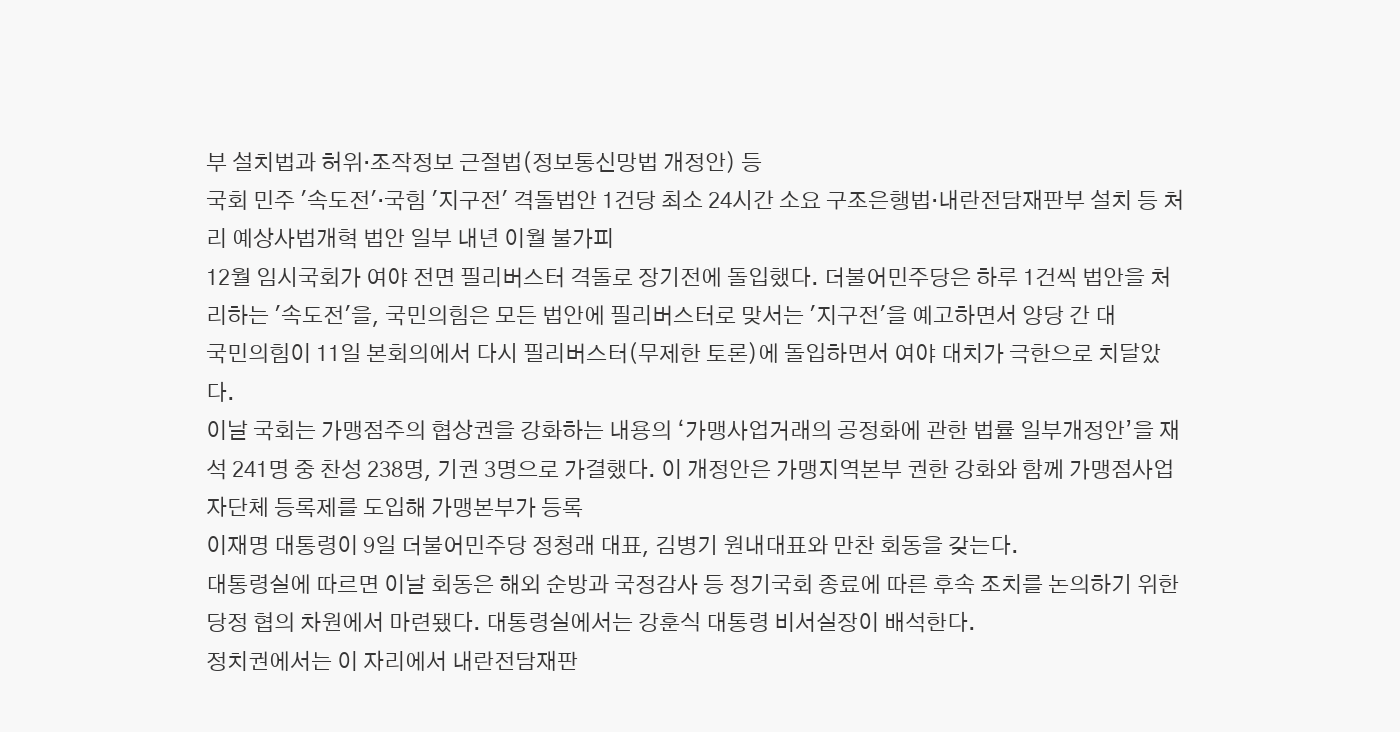부 설치법과 허위·조작정보 근절법(정보통신망법 개정안) 등
국회 민주 '속도전'·국힘 '지구전' 격돌법안 1건당 최소 24시간 소요 구조은행법·내란전담재판부 설치 등 처리 예상사법개혁 법안 일부 내년 이월 불가피
12월 임시국회가 여야 전면 필리버스터 격돌로 장기전에 돌입했다. 더불어민주당은 하루 1건씩 법안을 처리하는 '속도전'을, 국민의힘은 모든 법안에 필리버스터로 맞서는 '지구전'을 예고하면서 양당 간 대
국민의힘이 11일 본회의에서 다시 필리버스터(무제한 토론)에 돌입하면서 여야 대치가 극한으로 치달았다.
이날 국회는 가맹점주의 협상권을 강화하는 내용의 ‘가맹사업거래의 공정화에 관한 법률 일부개정안’을 재석 241명 중 찬성 238명, 기권 3명으로 가결했다. 이 개정안은 가맹지역본부 권한 강화와 함께 가맹점사업자단체 등록제를 도입해 가맹본부가 등록
이재명 대통령이 9일 더불어민주당 정청래 대표, 김병기 원내대표와 만찬 회동을 갖는다.
대통령실에 따르면 이날 회동은 해외 순방과 국정감사 등 정기국회 종료에 따른 후속 조치를 논의하기 위한 당정 협의 차원에서 마련됐다. 대통령실에서는 강훈식 대통령 비서실장이 배석한다.
정치권에서는 이 자리에서 내란전담재판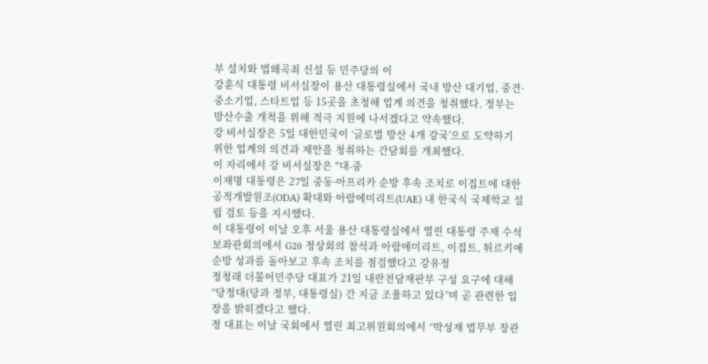부 설치와 법왜곡죄 신설 등 민주당의 이
강훈식 대통령 비서실장이 용산 대통령실에서 국내 방산 대기업, 중견·중소기업, 스타트업 등 15곳을 초청해 업계 의견을 청취했다. 정부는 방산수출 개척을 위해 적극 지원에 나서겠다고 약속했다.
강 비서실장은 5일 대한민국이 ‘글로벌 방산 4개 강국’으로 도약하기 위한 업계의 의견과 제안을 청취하는 간담회를 개최했다.
이 자리에서 강 비서실장은 "대-중
이재명 대통령은 27일 중동·아프리카 순방 후속 조치로 이집트에 대한 공적개발원조(ODA) 확대와 아랍에미리트(UAE) 내 한국식 국제학교 설립 검토 등을 지시했다.
이 대통령이 이날 오후 서울 용산 대통령실에서 열린 대통령 주재 수석보좌관회의에서 G20 정상회의 참석과 아랍에미리트, 이집트, 튀르키예 순방 성과를 돌아보고 후속 조치를 점검했다고 강유정
정청래 더불어민주당 대표가 21일 내란전담재판부 구성 요구에 대해 “당정대(당과 정부, 대통령실) 간 지금 조율하고 있다”며 곧 관련한 입장을 밝히겠다고 했다.
정 대표는 이날 국회에서 열린 최고위원회의에서 “박성재 법무부 장관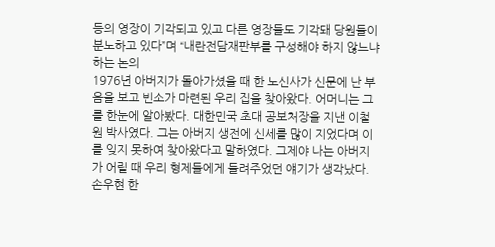등의 영장이 기각되고 있고 다른 영장들도 기각돼 당원들이 분노하고 있다”며 “내란전담재판부를 구성해야 하지 않느냐 하는 논의
1976년 아버지가 돌아가셨을 때 한 노신사가 신문에 난 부음을 보고 빈소가 마련된 우리 집을 찾아왔다. 어머니는 그를 한눈에 알아봤다. 대한민국 초대 공보처장을 지낸 이철원 박사였다. 그는 아버지 생전에 신세를 많이 지었다며 이를 잊지 못하여 찾아왔다고 말하였다. 그제야 나는 아버지가 어릴 때 우리 형제들에게 들려주었던 얘기가 생각났다.
손우현 한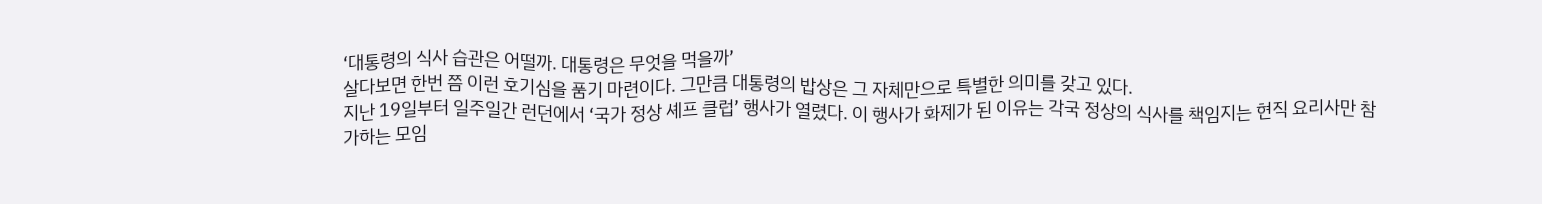‘대통령의 식사 습관은 어떨까. 대통령은 무엇을 먹을까’
살다보면 한번 쯤 이런 호기심을 품기 마련이다. 그만큼 대통령의 밥상은 그 자체만으로 특별한 의미를 갖고 있다.
지난 19일부터 일주일간 런던에서 ‘국가 정상 셰프 클럽’ 행사가 열렸다. 이 행사가 화제가 된 이유는 각국 정상의 식사를 책임지는 현직 요리사만 참가하는 모임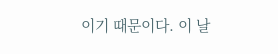이기 때문이다. 이 날